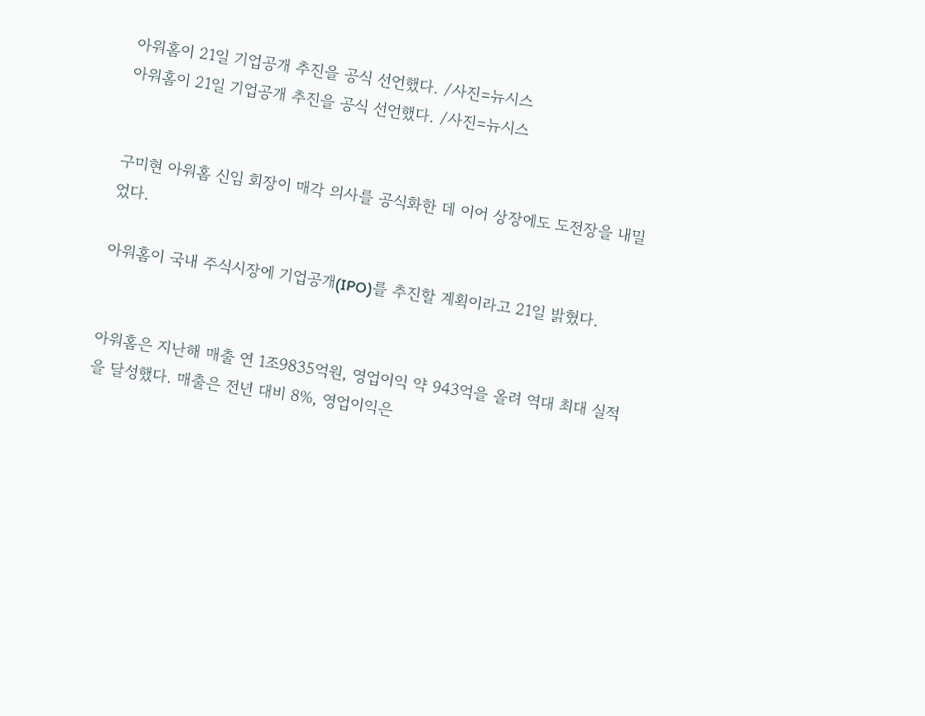아워홈이 21일 기업공개 추진을 공식 선언했다. /사진=뉴시스
아워홈이 21일 기업공개 추진을 공식 선언했다. /사진=뉴시스


구미현 아워홈 신임 회장이 매각 의사를 공식화한 데 이어 상장에도 도전장을 내밀었다.

아워홈이 국내 주식시장에 기업공개(IPO)를 추진할 계획이라고 21일 밝혔다.


아워홈은 지난해 매출 연 1조9835억원, 영업이익 약 943억을 올려 역대 최대 실적을 달성했다. 매출은 전년 대비 8%, 영업이익은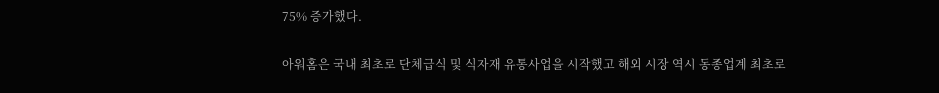75% 증가했다.

아워홈은 국내 최초로 단체급식 및 식자재 유통사업을 시작했고 해외 시장 역시 동종업계 최초로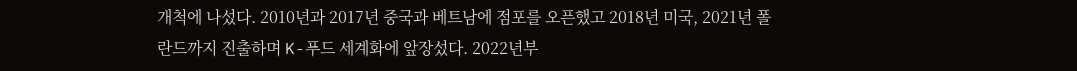개척에 나섰다. 2010년과 2017년 중국과 베트남에 점포를 오픈했고 2018년 미국, 2021년 폴란드까지 진출하며 K-푸드 세계화에 앞장섰다. 2022년부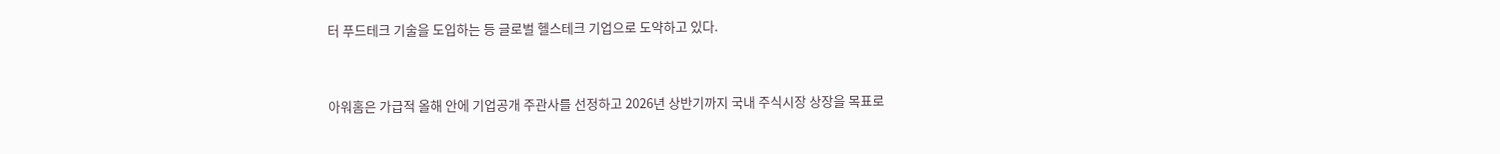터 푸드테크 기술을 도입하는 등 글로벌 헬스테크 기업으로 도약하고 있다.


아워홈은 가급적 올해 안에 기업공개 주관사를 선정하고 2026년 상반기까지 국내 주식시장 상장을 목표로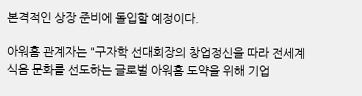본격적인 상장 준비에 돌입할 예정이다.

아워홈 관계자는 "구자학 선대회장의 창업정신을 따라 전세계 식음 문화를 선도하는 글로벌 아워홈 도약을 위해 기업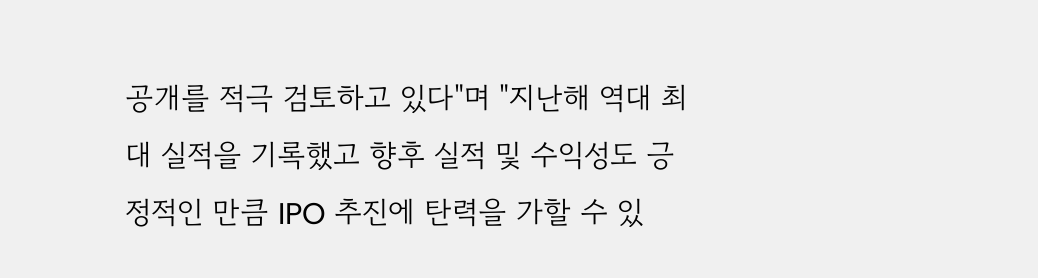공개를 적극 검토하고 있다"며 "지난해 역대 최대 실적을 기록했고 향후 실적 및 수익성도 긍정적인 만큼 IPO 추진에 탄력을 가할 수 있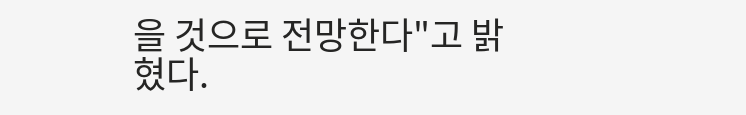을 것으로 전망한다"고 밝혔다.